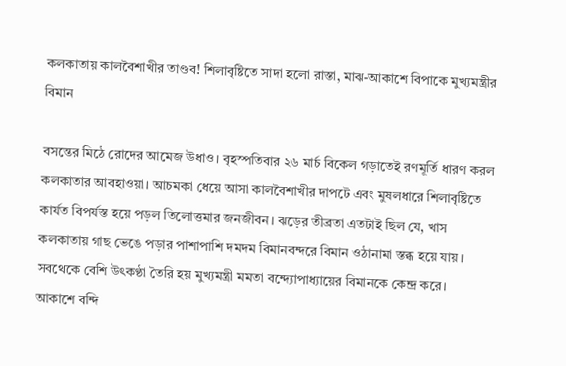কলকাতায় কালবৈশাখীর তাণ্ডব! শিলাবৃষ্টিতে সাদা হলো রাস্তা, মাঝ-আকাশে বিপাকে মুখ্যমন্ত্রীর বিমান

বসন্তের মিঠে রোদের আমেজ উধাও। বৃহস্পতিবার ২৬ মার্চ বিকেল গড়াতেই রণমূর্তি ধারণ করল কলকাতার আবহাওয়া। আচমকা ধেয়ে আসা কালবৈশাখীর দাপটে এবং মুষলধারে শিলাবৃষ্টিতে কার্যত বিপর্যস্ত হয়ে পড়ল তিলোত্তমার জনজীবন। ঝড়ের তীব্রতা এতটাই ছিল যে, খাস কলকাতায় গাছ ভেঙে পড়ার পাশাপাশি দমদম বিমানবন্দরে বিমান ওঠানামা স্তব্ধ হয়ে যায়। সবথেকে বেশি উৎকণ্ঠা তৈরি হয় মুখ্যমন্ত্রী মমতা বন্দ্যোপাধ্যায়ের বিমানকে কেন্দ্র করে।
আকাশে বন্দি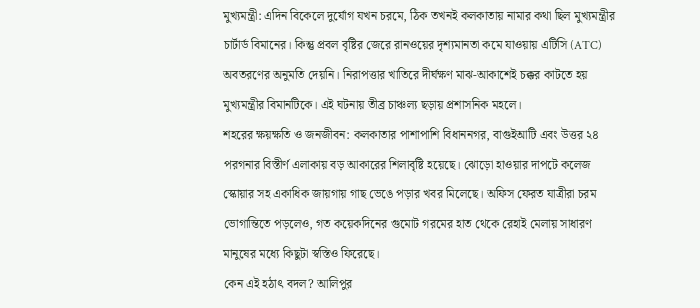মুখ্যমন্ত্রী: এদিন বিকেলে দুর্যোগ যখন চরমে, ঠিক তখনই কলকাতায় নামার কথা ছিল মুখ্যমন্ত্রীর চার্টার্ড বিমানের। কিন্তু প্রবল বৃষ্টির জেরে রানওয়ের দৃশ্যমানতা কমে যাওয়ায় এটিসি (ATC) অবতরণের অনুমতি দেয়নি। নিরাপত্তার খাতিরে দীর্ঘক্ষণ মাঝ-আকাশেই চক্কর কাটতে হয় মুখ্যমন্ত্রীর বিমানটিকে। এই ঘটনায় তীব্র চাঞ্চল্য ছড়ায় প্রশাসনিক মহলে।
শহরের ক্ষয়ক্ষতি ও জনজীবন: কলকাতার পাশাপাশি বিধাননগর, বাগুইআটি এবং উত্তর ২৪ পরগনার বিস্তীর্ণ এলাকায় বড় আকারের শিলাবৃষ্টি হয়েছে। ঝোড়ো হাওয়ার দাপটে কলেজ স্কোয়ার সহ একাধিক জায়গায় গাছ ভেঙে পড়ার খবর মিলেছে। অফিস ফেরত যাত্রীরা চরম ভোগান্তিতে পড়লেও, গত কয়েকদিনের গুমোট গরমের হাত থেকে রেহাই মেলায় সাধারণ মানুষের মধ্যে কিছুটা স্বস্তিও ফিরেছে।
কেন এই হঠাৎ বদল? আলিপুর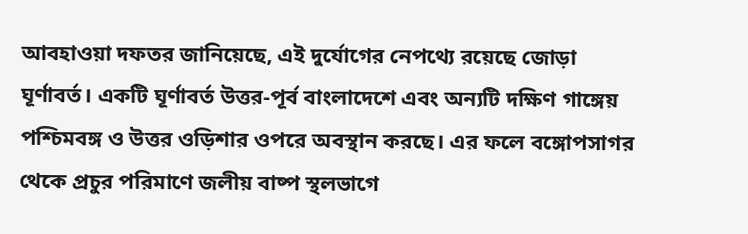আবহাওয়া দফতর জানিয়েছে, এই দুর্যোগের নেপথ্যে রয়েছে জোড়া ঘূর্ণাবর্ত। একটি ঘূর্ণাবর্ত উত্তর-পূর্ব বাংলাদেশে এবং অন্যটি দক্ষিণ গাঙ্গেয় পশ্চিমবঙ্গ ও উত্তর ওড়িশার ওপরে অবস্থান করছে। এর ফলে বঙ্গোপসাগর থেকে প্রচুর পরিমাণে জলীয় বাষ্প স্থলভাগে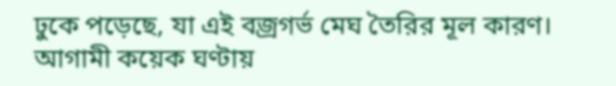ঢুকে পড়েছে, যা এই বজ্রগর্ভ মেঘ তৈরির মূল কারণ। আগামী কয়েক ঘণ্টায়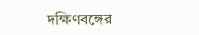দক্ষিণবঙ্গের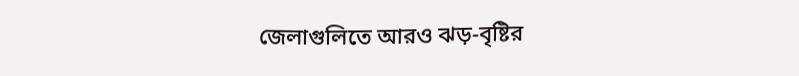জেলাগুলিতে আরও ঝড়-বৃষ্টির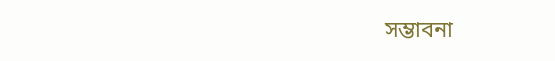সম্ভাবনা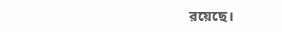রয়েছে।